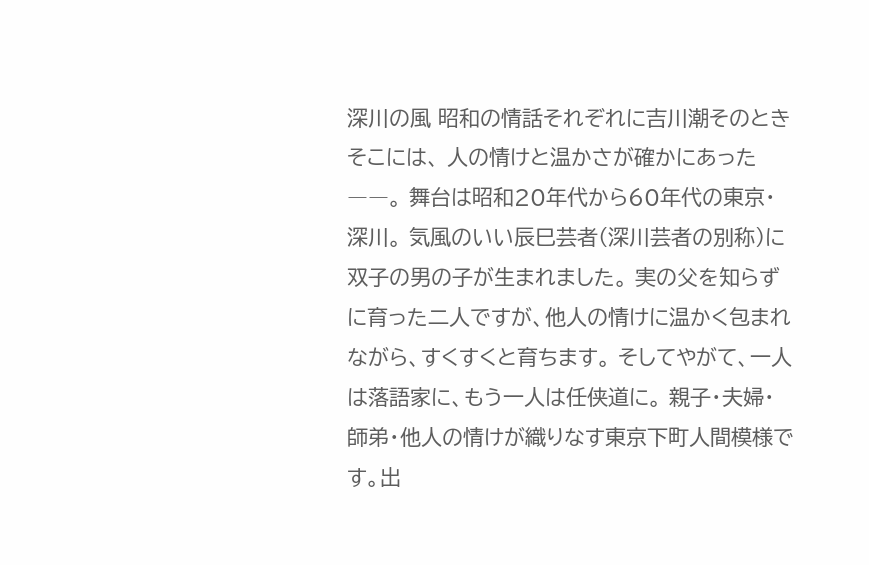深川の風 昭和の情話それぞれに吉川潮そのときそこには、 人の情けと温かさが確かにあった――。 舞台は昭和20年代から60年代の東京・深川。 気風のいい辰巳芸者(深川芸者の別称)に双子の男の子が生まれました。 実の父を知らずに育った二人ですが、他人の情けに温かく包まれながら、すくすくと育ちます。 そしてやがて、一人は落語家に、もう一人は任侠道に。 親子・夫婦・師弟・他人の情けが織りなす東京下町人間模様です。出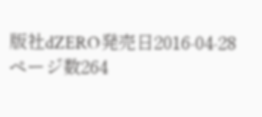版社dZERO発売日2016-04-28ページ数264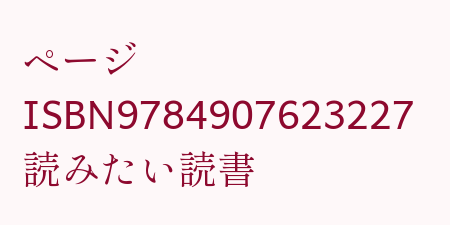ページISBN9784907623227読みたい読書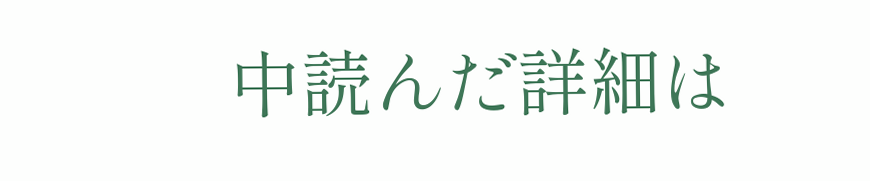中読んだ詳細は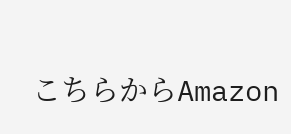こちらからAmazon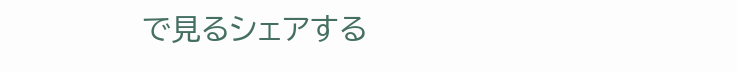で見るシェアする